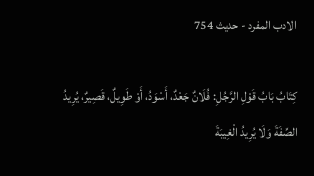الادب المفرد - حدیث 754

كِتَابُ بَابُ قَوْلِ الرَّجُلِ: فُلَانٌ جَعْدٌ، أَسْوَدُ، أَوْ طَوِيلٌ، قَصِيرٌ، يُرِيدُ الصِّفَةَ وَلَا يُرِيدُ الْغِيبَةَ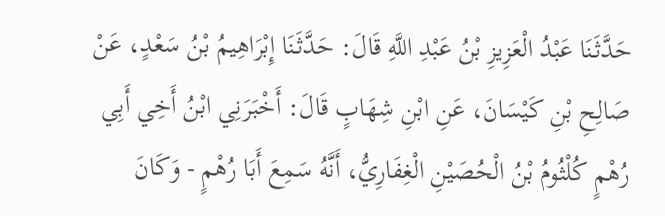حَدَّثَنَا عَبْدُ الْعَزِيزِ بْنُ عَبْدِ اللَّهِ قَالَ: حَدَّثَنَا إِبْرَاهِيمُ بْنُ سَعْدٍ، عَنْ صَالِحِ بْنِ كَيْسَانَ، عَنِ ابْنِ شِهَابٍ قَالَ: أَخْبَرَنِي ابْنُ أَخِي أَبِي رُهْمٍ كُلْثُومُ بْنُ الْحُصَيْنِ الْغِفَارِيُّ، أَنَّهُ سَمِعَ أَبَا رُهْمٍ - وَكَانَ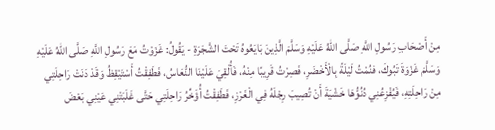مِنْ أَصْحَابِ رَسُولِ اللَّهِ صَلَّى اللهُ عَلَيْهِ وَسَلَّمَ الَّذِينَ بَايَعُوهُ تَحْتَ الشَّجَرَةِ - يَقُولُ: غَزَوْتُ مَعَ رَسُولِ اللَّهِ صَلَّى اللهُ عَلَيْهِ وَسَلَّمَ غَزْوَةَ تَبُوكَ، فنُمْتُ لَيْلَةً بِالْأَخْضَرِ، فَصِرْتُ قَرِيبًا مِنْهُ، فَأُلْقِيَ عَلَيْنَا النُّعَاسُ، فَطَفِقْتُ أَسْتَيْقِظُ وَقَدْ دَنَتْ رَاحِلَتِي مِنْ رَاحِلَتِهِ، فَيُفْزِعُنِي دُنُوُّهَا خَشْيَةَ أَنْ تُصِيبَ رِجْلَهُ فِي الْغَرْزِ، فَطَفِقْتُ أُؤَخِّرُ رَاحِلَتِي حَتَّى غَلَبَتْنِي عَيْنِي بَعْضَ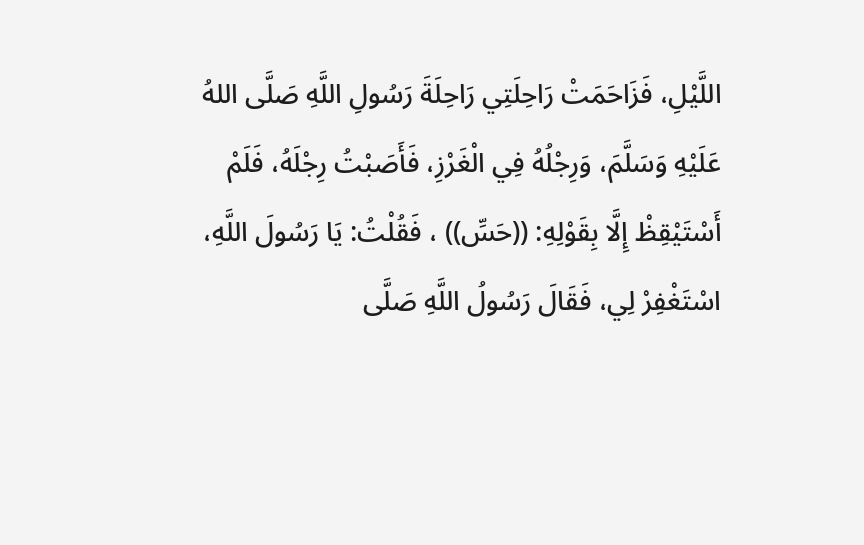اللَّيْلِ، فَزَاحَمَتْ رَاحِلَتِي رَاحِلَةَ رَسُولِ اللَّهِ صَلَّى اللهُ عَلَيْهِ وَسَلَّمَ، وَرِجْلُهُ فِي الْغَرْزِ، فَأَصَبْتُ رِجْلَهُ، فَلَمْ أَسْتَيْقِظْ إِلَّا بِقَوْلِهِ: ((حَسِّ)) ، فَقُلْتُ: يَا رَسُولَ اللَّهِ، اسْتَغْفِرْ لِي، فَقَالَ رَسُولُ اللَّهِ صَلَّى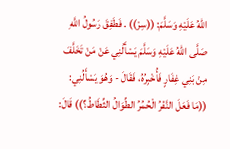اللهُ عَلَيْهِ وَسَلَّمَ: ((سِرْ)) . فَطَفِقَ رَسُولُ اللَّهِ صَلَّى اللهُ عَلَيْهِ وَسَلَّمَ يَسْأَلُنِي عَنْ مَنْ تَخَلَّفَ مِنْ بَنِي غِفَارٍ فَأُخْبِرُهُ، فَقَالَ - وَهُوَ يَسْأَلُنِي: ((مَا فَعَلَ النَّفْرُ الْحُمُرُ الطِّوَالُ الثِّطَاطُ؟)) قَالَ: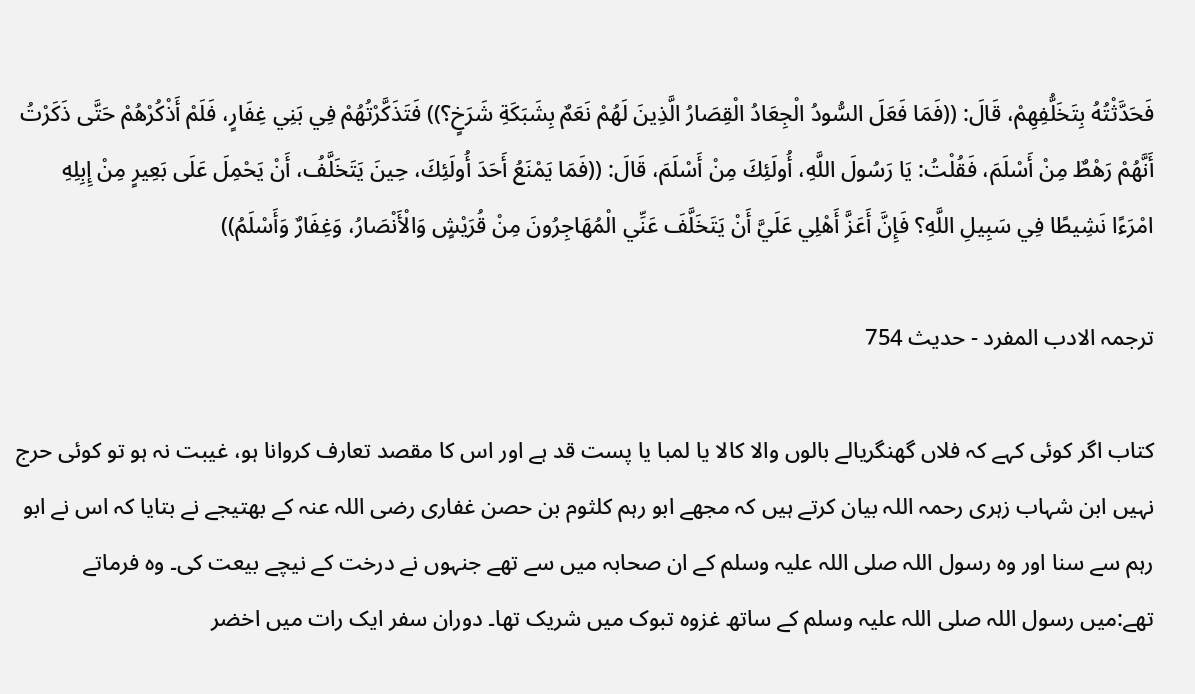فَحَدَّثْتُهُ بِتَخَلُّفِهِمْ، قَالَ: ((فَمَا فَعَلَ السُّودُ الْجِعَادُ الْقِصَارُ الَّذِينَ لَهُمْ نَعَمٌ بِشَبَكَةِ شَرَخٍ؟)) فَتَذَكَّرْتُهُمْ فِي بَنِي غِفَارٍ، فَلَمْ أَذْكُرْهُمْ حَتَّى ذَكَرْتُ أَنَّهُمْ رَهْطٌ مِنْ أَسْلَمَ، فَقُلْتُ: يَا رَسُولَ اللَّهِ، أُولَئِكَ مِنْ أَسْلَمَ، قَالَ: ((فَمَا يَمْنَعُ أَحَدَ أُولَئِكَ، حِينَ يَتَخَلَّفُ، أَنْ يَحْمِلَ عَلَى بَعِيرٍ مِنْ إِبِلِهِ امْرَءًا نَشِيطًا فِي سَبِيلِ اللَّهِ؟ فَإِنَّ أَعَزَّ أَهْلِي عَلَيَّ أَنْ يَتَخَلَّفَ عَنِّي الْمُهَاجِرُونَ مِنْ قُرَيْشٍ وَالْأَنْصَارُ، وَغِفَارٌ وَأَسْلَمُ))

ترجمہ الادب المفرد - حدیث 754

کتاب اگر کوئی کہے کہ فلاں گھنگریالے بالوں والا کالا یا لمبا یا پست قد ہے اور اس کا مقصد تعارف کروانا ہو، غیبت نہ ہو تو کوئی حرج نہیں ابن شہاب زہری رحمہ اللہ بیان کرتے ہیں کہ مجھے ابو رہم کلثوم بن حصن غفاری رضی اللہ عنہ کے بھتیجے نے بتایا کہ اس نے ابو رہم سے سنا اور وہ رسول اللہ صلی اللہ علیہ وسلم کے ان صحابہ میں سے تھے جنہوں نے درخت کے نیچے بیعت کی۔ وہ فرماتے تھے:میں رسول اللہ صلی اللہ علیہ وسلم کے ساتھ غزوہ تبوک میں شریک تھا۔ دوران سفر ایک رات میں اخضر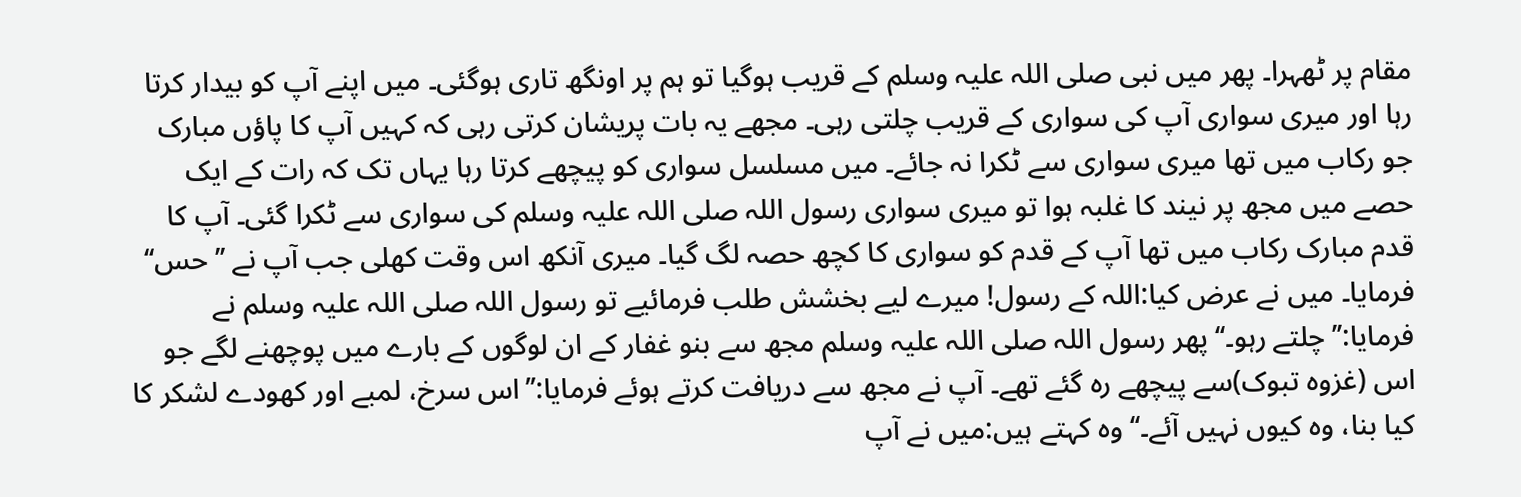مقام پر ٹھہرا۔ پھر میں نبی صلی اللہ علیہ وسلم کے قریب ہوگیا تو ہم پر اونگھ تاری ہوگئی۔ میں اپنے آپ کو بیدار کرتا رہا اور میری سواری آپ کی سواری کے قریب چلتی رہی۔ مجھے یہ بات پریشان کرتی رہی کہ کہیں آپ کا پاؤں مبارک جو رکاب میں تھا میری سواری سے ٹکرا نہ جائے۔ میں مسلسل سواری کو پیچھے کرتا رہا یہاں تک کہ رات کے ایک حصے میں مجھ پر نیند کا غلبہ ہوا تو میری سواری رسول اللہ صلی اللہ علیہ وسلم کی سواری سے ٹکرا گئی۔ آپ کا قدم مبارک رکاب میں تھا آپ کے قدم کو سواری کا کچھ حصہ لگ گیا۔ میری آنکھ اس وقت کھلی جب آپ نے ’’حس‘‘ فرمایا۔ میں نے عرض کیا:اللہ کے رسول! میرے لیے بخشش طلب فرمائیے تو رسول اللہ صلی اللہ علیہ وسلم نے فرمایا:’’چلتے رہو۔‘‘ پھر رسول اللہ صلی اللہ علیہ وسلم مجھ سے بنو غفار کے ان لوگوں کے بارے میں پوچھنے لگے جو اس (غزوہ تبوک)سے پیچھے رہ گئے تھے۔ آپ نے مجھ سے دریافت کرتے ہوئے فرمایا:’’اس سرخ، لمبے اور کھودے لشکر کا کیا بنا، وہ کیوں نہیں آئے۔‘‘ وہ کہتے ہیں:میں نے آپ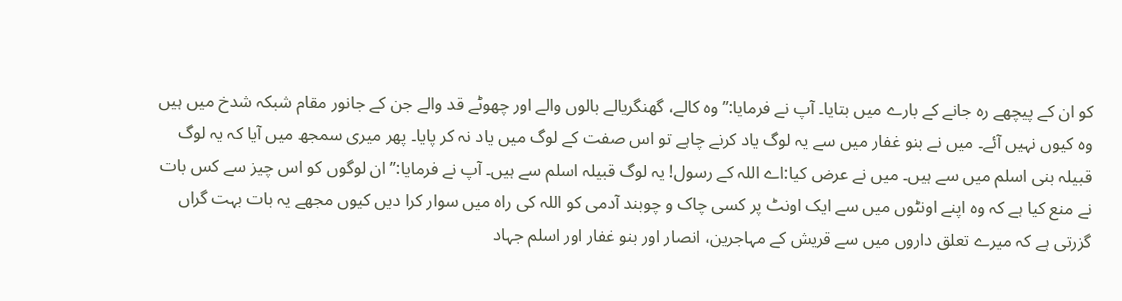کو ان کے پیچھے رہ جانے کے بارے میں بتایا۔ آپ نے فرمایا:’’وہ کالے، گھنگریالے بالوں والے اور چھوٹے قد والے جن کے جانور مقام شبکہ شدخ میں ہیں وہ کیوں نہیں آئے۔ میں نے بنو غفار میں سے یہ لوگ یاد کرنے چاہے تو اس صفت کے لوگ میں یاد نہ کر پایا۔ پھر میری سمجھ میں آیا کہ یہ لوگ قبیلہ بنی اسلم میں سے ہیں۔ میں نے عرض کیا:اے اللہ کے رسول! یہ لوگ قبیلہ اسلم سے ہیں۔ آپ نے فرمایا:’’ان لوگوں کو اس چیز سے کس بات نے منع کیا ہے کہ وہ اپنے اونٹوں میں سے ایک اونٹ پر کسی چاک و چوبند آدمی کو اللہ کی راہ میں سوار کرا دیں کیوں مجھے یہ بات بہت گراں گزرتی ہے کہ میرے تعلق داروں میں سے قریش کے مہاجرین، انصار اور بنو غفار اور اسلم جہاد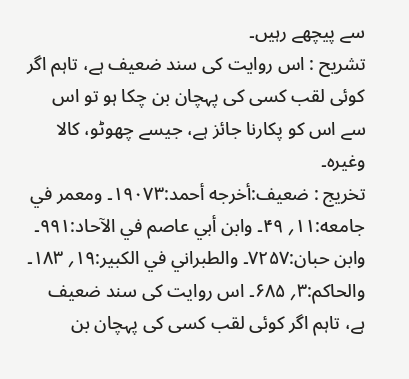سے پیچھے رہیں۔
تشریح : اس روایت کی سند ضعیف ہے، تاہم اگر کوئی لقب کسی کی پہچان بن چکا ہو تو اس سے اس کو پکارنا جائز ہے، جیسے چھوٹو، کالا وغیرہ۔
تخریج : ضعیف:أخرجه أحمد:۱۹۰۷۳۔ ومعمر في جامعه:۱۱؍ ۴۹۔ وابن أبي عاصم في الآحاد:۹۹۱۔ وابن حبان:۷۲۵۷۔ والطبراني في الکبیر:۱۹؍ ۱۸۳۔ والحاکم:۳؍ ۶۸۵۔ اس روایت کی سند ضعیف ہے، تاہم اگر کوئی لقب کسی کی پہچان بن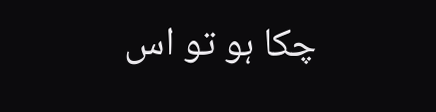چکا ہو تو اس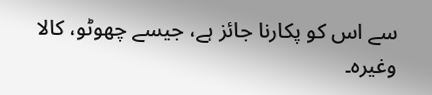سے اس کو پکارنا جائز ہے، جیسے چھوٹو، کالا وغیرہ۔